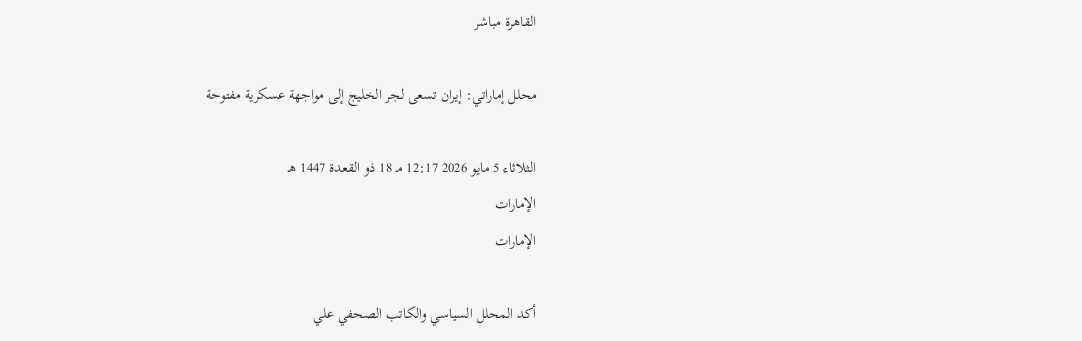القاهرة مباشر

محلل إماراتي: إيران تسعى لجر الخليج إلى مواجهة عسكرية مفتوحة

الثلاثاء 5 مايو 2026 12:17 مـ 18 ذو القعدة 1447 هـ
الإمارات
الإمارات

أكد المحلل السياسي والكاتب الصحفي علي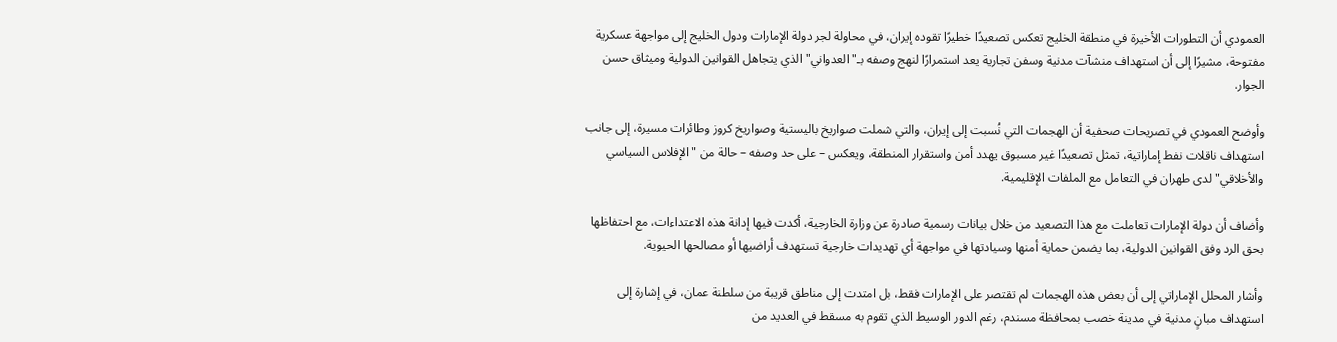العمودي أن التطورات الأخيرة في منطقة الخليج تعكس تصعيدًا خطيرًا تقوده إيران، في محاولة لجر دولة الإمارات ودول الخليج إلى مواجهة عسكرية مفتوحة، مشيرًا إلى أن استهداف منشآت مدنية وسفن تجارية يعد استمرارًا لنهج وصفه بـ"العدواني" الذي يتجاهل القوانين الدولية وميثاق حسن الجوار.

وأوضح العمودي في تصريحات صحفية أن الهجمات التي نُسبت إلى إيران، والتي شملت صواريخ باليستية وصواريخ كروز وطائرات مسيرة، إلى جانب استهداف ناقلات نفط إماراتية، تمثل تصعيدًا غير مسبوق يهدد أمن واستقرار المنطقة، ويعكس – على حد وصفه – حالة من "الإفلاس السياسي والأخلاقي" لدى طهران في التعامل مع الملفات الإقليمية.

وأضاف أن دولة الإمارات تعاملت مع هذا التصعيد من خلال بيانات رسمية صادرة عن وزارة الخارجية، أكدت فيها إدانة هذه الاعتداءات، مع احتفاظها بحق الرد وفق القوانين الدولية، بما يضمن حماية أمنها وسيادتها في مواجهة أي تهديدات خارجية تستهدف أراضيها أو مصالحها الحيوية.

وأشار المحلل الإماراتي إلى أن بعض هذه الهجمات لم تقتصر على الإمارات فقط، بل امتدت إلى مناطق قريبة من سلطنة عمان، في إشارة إلى استهداف مبانٍ مدنية في مدينة خصب بمحافظة مسندم، رغم الدور الوسيط الذي تقوم به مسقط في العديد من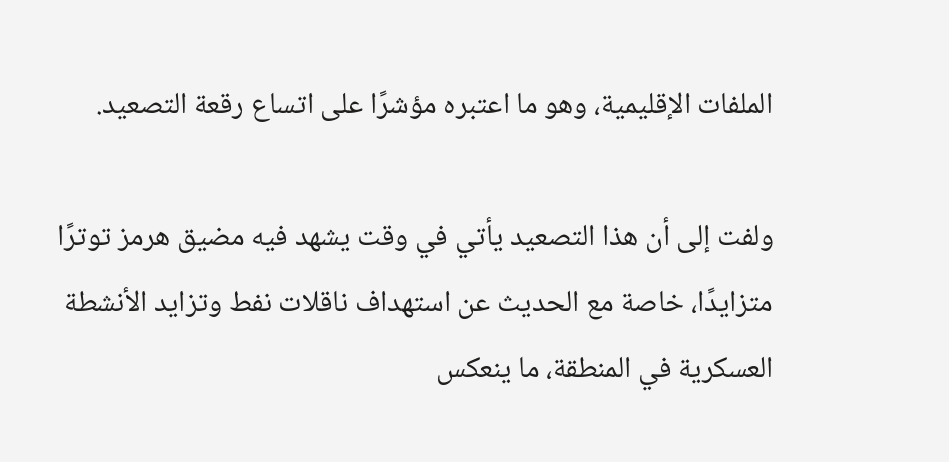الملفات الإقليمية، وهو ما اعتبره مؤشرًا على اتساع رقعة التصعيد.

ولفت إلى أن هذا التصعيد يأتي في وقت يشهد فيه مضيق هرمز توترًا متزايدًا، خاصة مع الحديث عن استهداف ناقلات نفط وتزايد الأنشطة العسكرية في المنطقة، ما ينعكس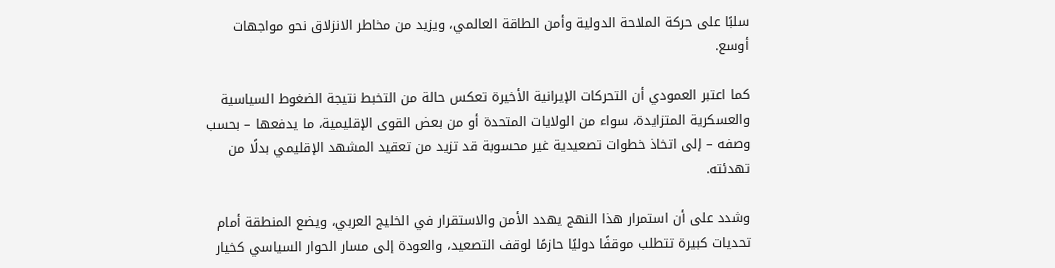سلبًا على حركة الملاحة الدولية وأمن الطاقة العالمي، ويزيد من مخاطر الانزلاق نحو مواجهات أوسع.

كما اعتبر العمودي أن التحركات الإيرانية الأخيرة تعكس حالة من التخبط نتيجة الضغوط السياسية والعسكرية المتزايدة، سواء من الولايات المتحدة أو من بعض القوى الإقليمية، ما يدفعها – بحسب وصفه – إلى اتخاذ خطوات تصعيدية غير محسوبة قد تزيد من تعقيد المشهد الإقليمي بدلًا من تهدئته.

وشدد على أن استمرار هذا النهج يهدد الأمن والاستقرار في الخليج العربي، ويضع المنطقة أمام تحديات كبيرة تتطلب موقفًا دوليًا حازمًا لوقف التصعيد، والعودة إلى مسار الحوار السياسي كخيار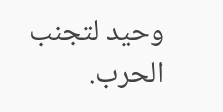وحيد لتجنب الحرب.